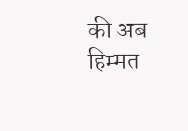की अब हिम्मत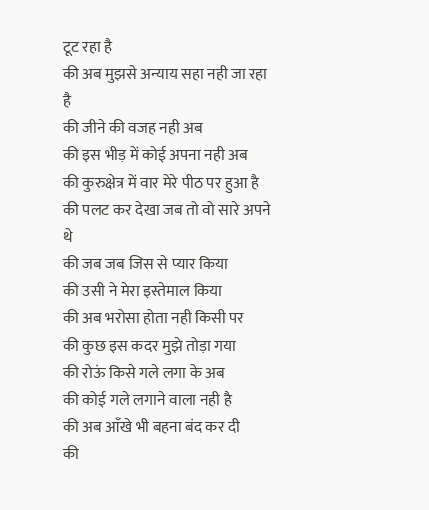टूट रहा है
की अब मुझसे अन्याय सहा नही जा रहा है
की जीने की वजह नही अब
की इस भीड़ में कोई अपना नही अब
की कुरुक्षेत्र में वार मेरे पीठ पर हुआ है
की पलट कर देखा जब तो वो सारे अपने थे
की जब जब जिस से प्यार किया
की उसी ने मेरा इस्तेमाल किया
की अब भरोसा होता नही किसी पर
की कुछ इस कदर मुझे तोड़ा गया
की रोऊं किसे गले लगा के अब
की कोई गले लगाने वाला नही है
की अब आँखे भी बहना बंद कर दी
की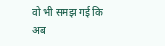वो भी समझ गई कि अब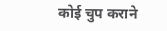कोई चुप कराने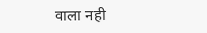वाला नही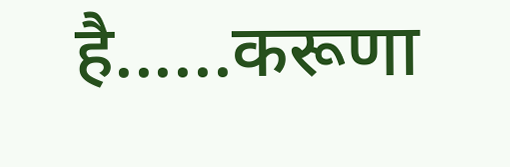है......करूणा